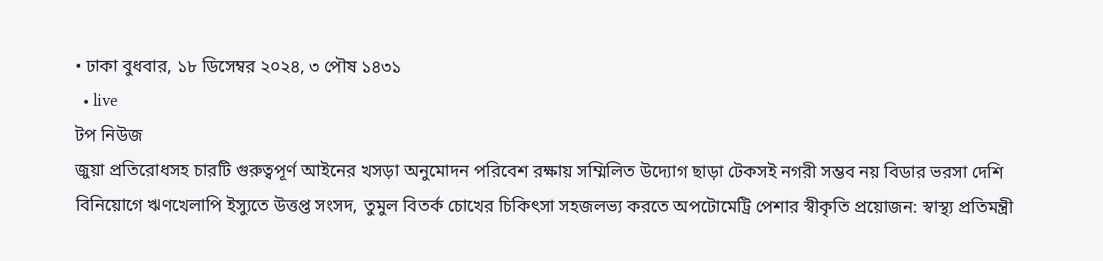• ঢাকা বুধবার, ১৮ ডিসেম্বর ২০২৪, ৩ পৌষ ১৪৩১
  • live
টপ নিউজ
জুয়া প্রতিরোধসহ চারটি গুরুত্বপূর্ণ আইনের খসড়া অনুমোদন পরিবেশ রক্ষায় সম্মিলিত উদ্যোগ ছাড়া টেকসই নগরী সম্ভব নয় বিডার ভরসা দেশি বিনিয়োগে ঋণখেলাপি ইস্যুতে উত্তপ্ত সংসদ, তুমুল বিতর্ক চোখের চিকিৎসা সহজলভ্য করতে অপটোমেট্রি পেশার স্বীকৃতি প্রয়োজন: স্বাস্থ্য প্রতিমন্ত্রী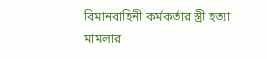বিমানবাহিনী কর্মকর্তার স্ত্রী হত্যা মামলার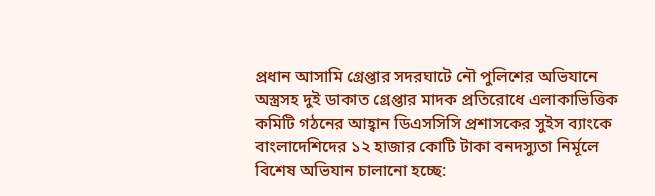প্রধান আসামি গ্রেপ্তার সদরঘাটে নৌ পুলিশের অভিযানে অস্ত্রসহ দুই ডাকাত গ্রেপ্তার মাদক প্রতিরোধে এলাকাভিত্তিক কমিটি গঠনের আহ্বান ডিএসসিসি প্রশাসকের সুইস ব্যাংকে বাংলাদেশিদের ১২ হাজার কোটি টাকা বনদস্যুতা নির্মূলে বিশেষ অভিযান চালানো হচ্ছে: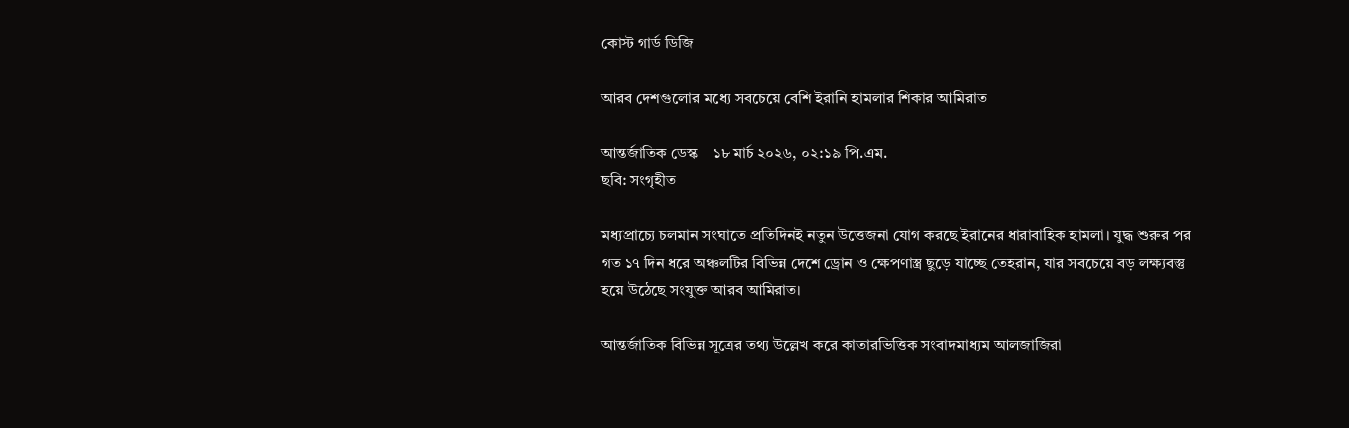কোস্ট গার্ড ডিজি

আরব দেশগুলোর মধ্যে সবচেয়ে বেশি ইরানি হামলার শিকার আমিরাত

আন্তর্জাতিক ডেস্ক    ১৮ মার্চ ২০২৬, ০২:১৯ পি.এম.
ছবি: সংগৃহীত

মধ্যপ্রাচ্যে চলমান সংঘাতে প্রতিদিনই নতুন উত্তেজনা যোগ করছে ইরানের ধারাবাহিক হামলা। যুদ্ধ শুরুর পর গত ১৭ দিন ধরে অঞ্চলটির বিভিন্ন দেশে ড্রোন ও ক্ষেপণাস্ত্র ছুড়ে যাচ্ছে তেহরান, যার সবচেয়ে বড় লক্ষ্যবস্তু হয়ে উঠেছে সংযুক্ত আরব আমিরাত।

আন্তর্জাতিক বিভিন্ন সূত্রের তথ্য উল্লেখ করে কাতারভিত্তিক সংবাদমাধ্যম আলজাজিরা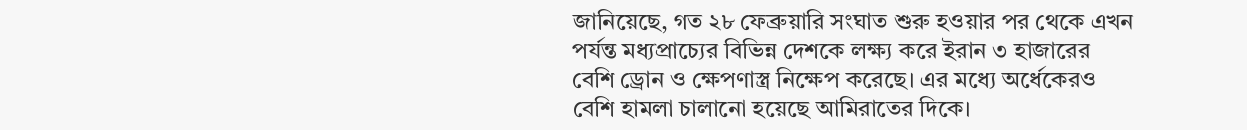জানিয়েছে, গত ২৮ ফেব্রুয়ারি সংঘাত শুরু হওয়ার পর থেকে এখন পর্যন্ত মধ্যপ্রাচ্যের বিভিন্ন দেশকে লক্ষ্য করে ইরান ৩ হাজারের বেশি ড্রোন ও ক্ষেপণাস্ত্র নিক্ষেপ করেছে। এর মধ্যে অর্ধেকেরও বেশি হামলা চালানো হয়েছে আমিরাতের দিকে।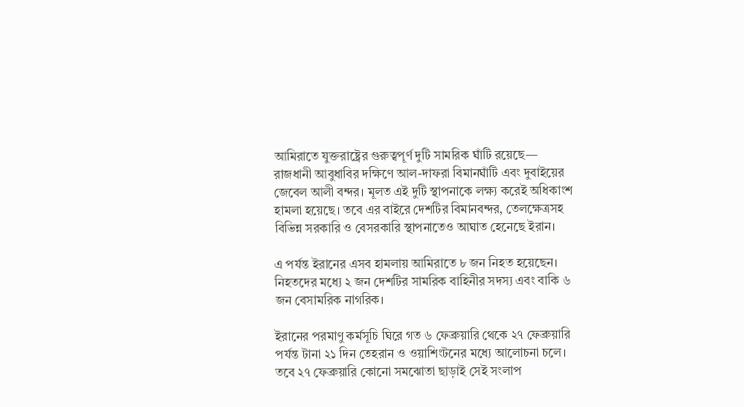আমিরাতে যুক্তরাষ্ট্রের গুরুত্বপূর্ণ দুটি সামরিক ঘাঁটি রয়েছে— রাজধানী আবুধাবির দক্ষিণে আল-দাফরা বিমানঘাঁটি এবং দুবাইয়ের জেবেল আলী বন্দর। মূলত এই দুটি স্থাপনাকে লক্ষ্য করেই অধিকাংশ হামলা হয়েছে। তবে এর বাইরে দেশটির বিমানবন্দর, তেলক্ষেত্রসহ বিভিন্ন সরকারি ও বেসরকারি স্থাপনাতেও আঘাত হেনেছে ইরান।

এ পর্যন্ত ইরানের এসব হামলায় আমিরাতে ৮ জন নিহত হয়েছেন। নিহতদের মধ্যে ২ জন দেশটির সামরিক বাহিনীর সদস্য এবং বাকি ৬ জন বেসামরিক নাগরিক।

ইরানের পরমাণু কর্মসূচি ঘিরে গত ৬ ফেব্রুয়ারি থেকে ২৭ ফেব্রুয়ারি পর্যন্ত টানা ২১ দিন তেহরান ও ওয়াশিংটনের মধ্যে আলোচনা চলে। তবে ২৭ ফেব্রুয়ারি কোনো সমঝোতা ছাড়াই সেই সংলাপ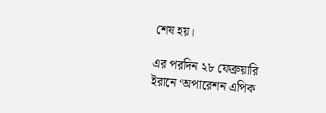শেষ হয়।

এর পরদিন ২৮ ফেব্রুয়ারি ইরানে ‘অপারেশন এপিক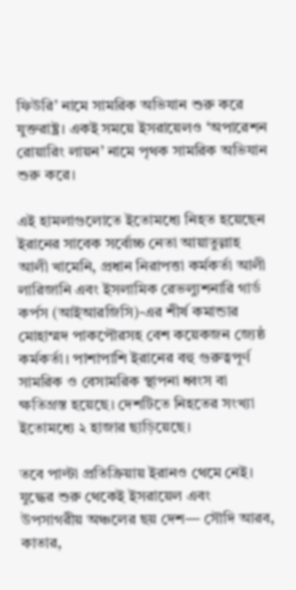ফিউরি’ নামে সামরিক অভিযান শুরু করে যুক্তরাষ্ট্র। একই সময়ে ইসরায়েলও ‘অপারেশন রোয়ারিং লায়ন’ নামে পৃথক সামরিক অভিযান শুরু করে।

এই হামলাগুলোতে ইতোমধ্যে নিহত হয়েছেন ইরানের সাবেক সর্বোচ্চ নেতা আয়াতুল্লাহ আলী খামেনি, প্রধান নিরাপত্তা কর্মকর্তা আলী লারিজানি এবং ইসলামিক রেভল্যুশনারি গার্ড কর্পস (আইআরজিসি)-এর শীর্ষ কমান্ডার মোহাম্মদ পাকপৌরসহ বেশ কয়েকজন জ্যেষ্ঠ কর্মকর্তা। পাশাপাশি ইরানের বহু গুরুত্বপূর্ণ সামরিক ও বেসামরিক স্থাপনা ধ্বংস বা ক্ষতিগ্রস্ত হয়েছে। দেশটিতে নিহতের সংখ্যা ইতোমধ্যে ২ হাজার ছাড়িয়েছে।

তবে পাল্টা প্রতিক্রিয়ায় ইরানও থেমে নেই। যুদ্ধের শুরু থেকেই ইসরায়েল এবং উপসাগরীয় অঞ্চলের ছয় দেশ— সৌদি আরব, কাতার,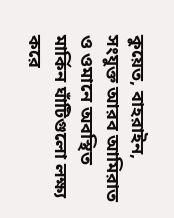কুয়েত, বাহরাইন, সংযুক্ত আরব আমিরাত ও ওমানে অবস্থিত মার্কিন ঘাঁটিগুলো লক্ষ্য করে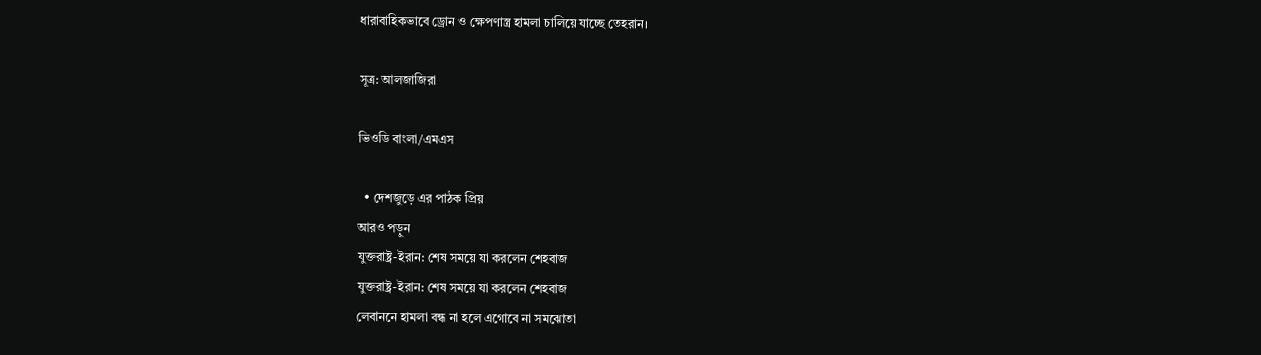ধারাবাহিকভাবে ড্রোন ও ক্ষেপণাস্ত্র হামলা চালিয়ে যাচ্ছে তেহরান।

সূত্র: আলজাজিরা

ভিওডি বাংলা/এমএস

  • দেশজুড়ে এর পাঠক প্রিয়
আরও পড়ুন
যুক্তরাষ্ট্র-ইরান: শেষ সময়ে যা করলেন শেহবাজ
যুক্তরাষ্ট্র-ইরান: শেষ সময়ে যা করলেন শেহবাজ
লেবাননে হামলা বন্ধ না হলে এগোবে না সমঝোতা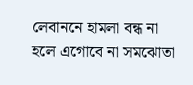লেবাননে হামলা বন্ধ না হলে এগোবে না সমঝোতা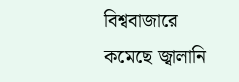বিশ্ববাজারে কমেছে জ্বালানি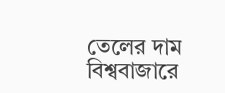তেলের দাম
বিশ্ববাজারে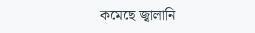কমেছে জ্বালানি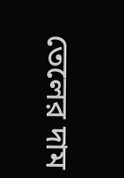তেলের দাম